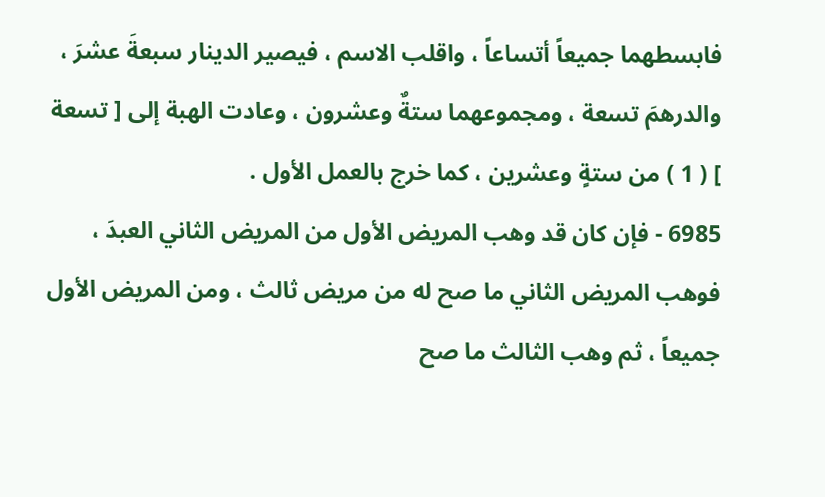فابسطهما جميعاً أتساعاً ، واقلب الاسم ، فيصير الدينار سبعةَ عشرَ ، والدرهمَ تسعة ، ومجموعهما ستةٌ وعشرون ، وعادت الهبة إلى [ تسعة ] ( 1 ) من ستةٍ وعشرين ، كما خرج بالعمل الأول .
6985 - فإن كان قد وهب المريض الأول من المريض الثاني العبدَ ، فوهب المريض الثاني ما صح له من مريض ثالث ، ومن المريض الأول جميعاً ، ثم وهب الثالث ما صح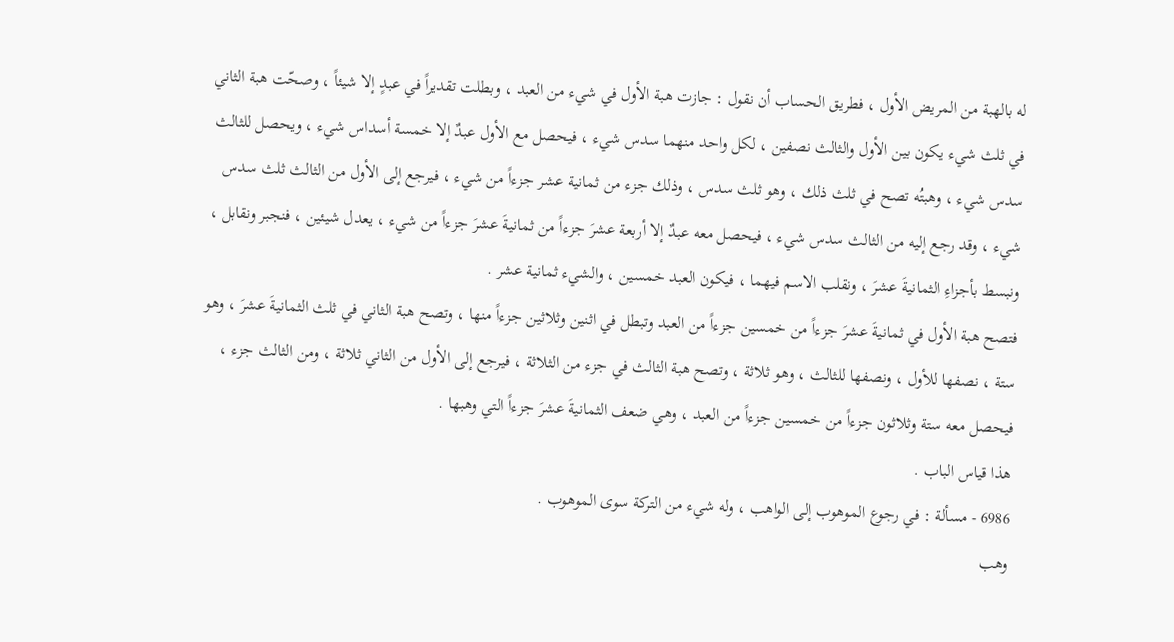له بالهبة من المريض الأول ، فطريق الحساب أن نقول : جازت هبة الأول في شيء من العبد ، وبطلت تقديراً في عبدٍ إلا شيئاً ، وصحّت هبة الثاني في ثلث شيء يكون بين الأول والثالث نصفين ، لكل واحد منهما سدس شيء ، فيحصل مع الأول عبدٌ إلا خمسة أسداس شيء ، ويحصل للثالث سدس شيء ، وهبتُه تصح في ثلث ذلك ، وهو ثلث سدس ، وذلك جزء من ثمانية عشر جزءاً من شيء ، فيرجع إلى الأول من الثالث ثلث سدس شيء ، وقد رجع إليه من الثالث سدس شيء ، فيحصل معه عبدٌ إلا أربعة عشرَ جزءاً من ثمانيةَ عشرَ جزءاً من شيء ، يعدل شيئين ، فنجبر ونقابل ، ونبسط بأجزاءِ الثمانيةَ عشرَ ، ونقلب الاسم فيهما ، فيكون العبد خمسين ، والشيء ثمانية عشر .
فتصح هبة الأول في ثمانيةَ عشرَ جزءاً من خمسين جزءاً من العبد وتبطل في اثنين وثلاثين جزءاً منها ، وتصح هبة الثاني في ثلث الثمانيةَ عشرَ ، وهو ستة ، نصفها للأول ، ونصفها للثالث ، وهو ثلاثة ، وتصح هبة الثالث في جزء من الثلاثة ، فيرجع إلى الأول من الثاني ثلاثة ، ومن الثالث جزء ، فيحصل معه ستة وثلاثون جزءاً من خمسين جزءاً من العبد ، وهي ضعف الثمانيةَ عشرَ جزءاً التي وهبها .
هذا قياس الباب .
6986 - مسألة : في رجوع الموهوب إلى الواهب ، وله شيء من التركة سوى الموهوب .
وهب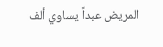المريض عبداً يساوي ألف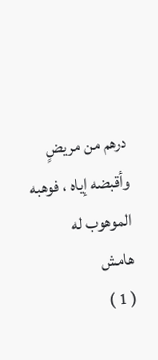درهم من مريضٍ وأقبضه إياه ، فوهبه الموهوب له
هامش
( 1 )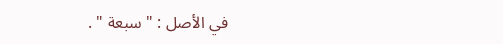في الأصل : " سبعة " .